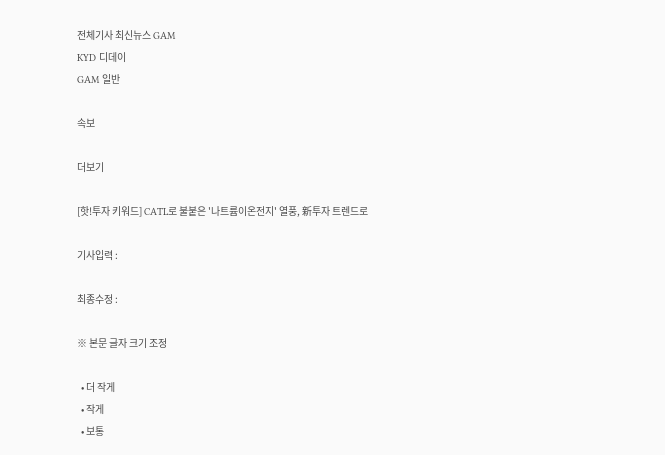전체기사 최신뉴스 GAM
KYD 디데이
GAM 일반

속보

더보기

[핫!투자 키워드] CATL로 불붙은 '나트륨이온전지' 열풍, 新투자 트렌드로

기사입력 :

최종수정 :

※ 본문 글자 크기 조정

  • 더 작게
  • 작게
  • 보통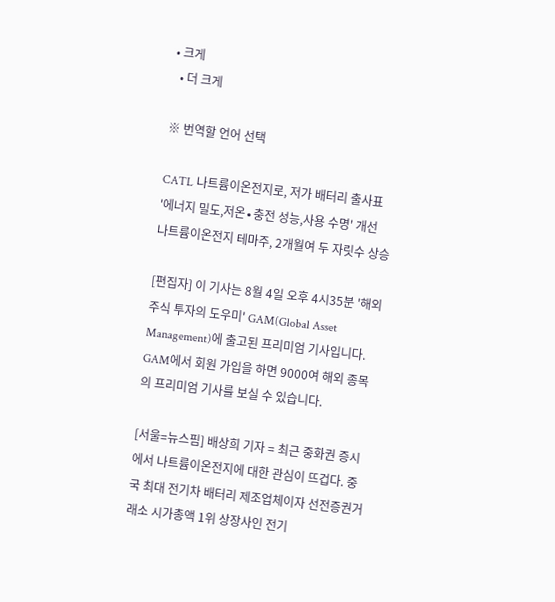• 크게
  • 더 크게

※ 번역할 언어 선택

CATL 나트륨이온전지로, 저가 배터리 출사표
'에너지 밀도,저온∙충전 성능,사용 수명' 개선
나트륨이온전지 테마주, 2개월여 두 자릿수 상승

[편집자] 이 기사는 8월 4일 오후 4시35분 '해외 주식 투자의 도우미' GAM(Global Asset Management)에 출고된 프리미엄 기사입니다. GAM에서 회원 가입을 하면 9000여 해외 종목의 프리미엄 기사를 보실 수 있습니다.

[서울=뉴스핌] 배상희 기자 = 최근 중화권 증시에서 나트륨이온전지에 대한 관심이 뜨겁다. 중국 최대 전기차 배터리 제조업체이자 선전증권거래소 시가총액 1위 상장사인 전기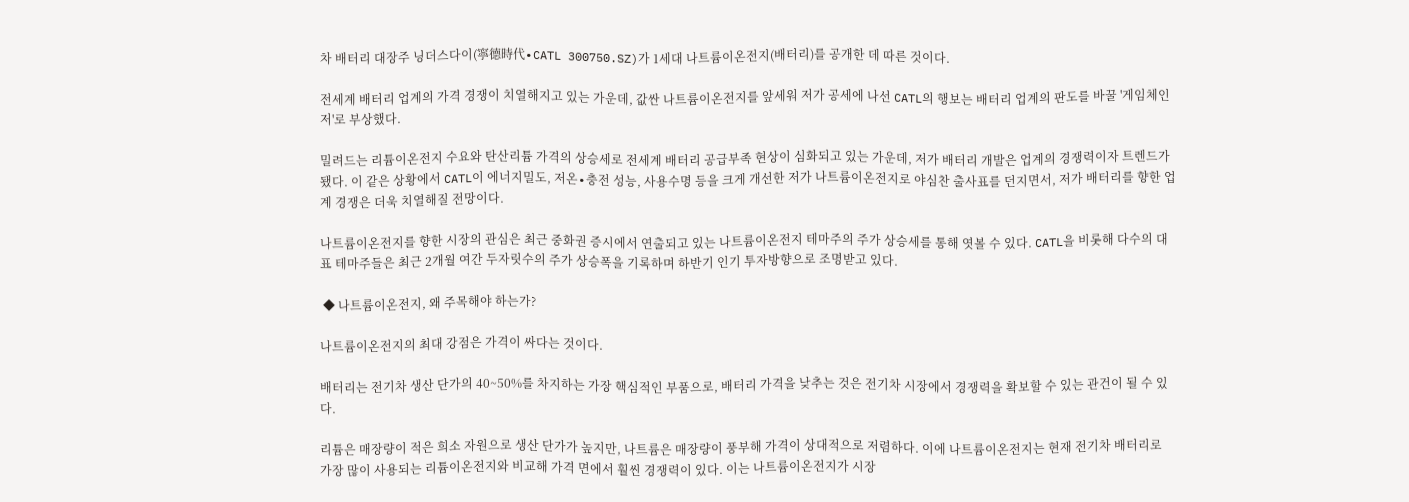차 배터리 대장주 닝더스다이(寧德時代∙CATL 300750.SZ)가 1세대 나트륨이온전지(배터리)를 공개한 데 따른 것이다.

전세계 배터리 업계의 가격 경쟁이 치열해지고 있는 가운데, 값싼 나트륨이온전지를 앞세워 저가 공세에 나선 CATL의 행보는 배터리 업계의 판도를 바꿀 '게임체인저'로 부상했다.

밀려드는 리튬이온전지 수요와 탄산리튬 가격의 상승세로 전세계 배터리 공급부족 현상이 심화되고 있는 가운데, 저가 배터리 개발은 업계의 경쟁력이자 트렌드가 됐다. 이 같은 상황에서 CATL이 에너지밀도, 저온∙충전 성능, 사용수명 등을 크게 개선한 저가 나트륨이온전지로 야심찬 출사표를 던지면서, 저가 배터리를 향한 업계 경쟁은 더욱 치열해질 전망이다.

나트륨이온전지를 향한 시장의 관심은 최근 중화권 증시에서 연출되고 있는 나트륨이온전지 테마주의 주가 상승세를 통해 엿볼 수 있다. CATL을 비롯해 다수의 대표 테마주들은 최근 2개월 여간 두자릿수의 주가 상승폭을 기록하며 하반기 인기 투자방향으로 조명받고 있다.

 ◆ 나트륨이온전지, 왜 주목해야 하는가?

나트륨이온전지의 최대 강점은 가격이 싸다는 것이다.

배터리는 전기차 생산 단가의 40~50%를 차지하는 가장 핵심적인 부품으로, 배터리 가격을 낮추는 것은 전기차 시장에서 경쟁력을 확보할 수 있는 관건이 될 수 있다.

리튬은 매장량이 적은 희소 자원으로 생산 단가가 높지만, 나트륨은 매장량이 풍부해 가격이 상대적으로 저렴하다. 이에 나트륨이온전지는 현재 전기차 배터리로 가장 많이 사용되는 리튬이온전지와 비교해 가격 면에서 훨씬 경쟁력이 있다. 이는 나트륨이온전지가 시장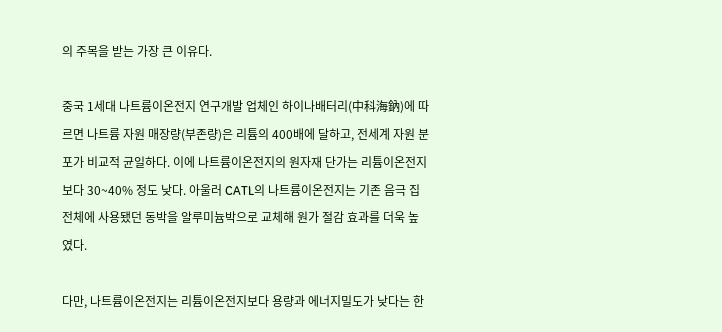의 주목을 받는 가장 큰 이유다.

중국 1세대 나트륨이온전지 연구개발 업체인 하이나배터리(中科海鈉)에 따르면 나트륨 자원 매장량(부존량)은 리튬의 400배에 달하고, 전세계 자원 분포가 비교적 균일하다. 이에 나트륨이온전지의 원자재 단가는 리튬이온전지보다 30~40% 정도 낮다. 아울러 CATL의 나트륨이온전지는 기존 음극 집전체에 사용됐던 동박을 알루미늄박으로 교체해 원가 절감 효과를 더욱 높였다.

다만, 나트륨이온전지는 리튬이온전지보다 용량과 에너지밀도가 낮다는 한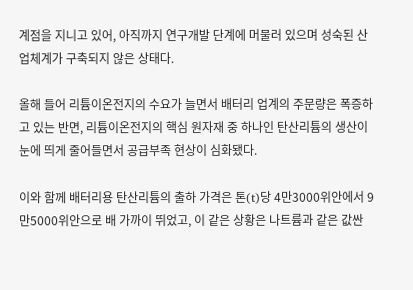계점을 지니고 있어, 아직까지 연구개발 단계에 머물러 있으며 성숙된 산업체계가 구축되지 않은 상태다.

올해 들어 리튬이온전지의 수요가 늘면서 배터리 업계의 주문량은 폭증하고 있는 반면, 리튬이온전지의 핵심 원자재 중 하나인 탄산리튬의 생산이 눈에 띄게 줄어들면서 공급부족 현상이 심화됐다.

이와 함께 배터리용 탄산리튬의 출하 가격은 톤(t)당 4만3000위안에서 9만5000위안으로 배 가까이 뛰었고, 이 같은 상황은 나트륨과 같은 값싼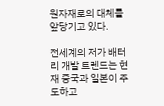원자재로의 대체를 앞당기고 있다.

전세계의 저가 배터리 개발 트렌드는 현재 중국과 일본이 주도하고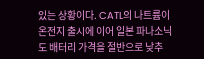있는 상황이다. CATL의 나트륨이온전지 출시에 이어 일본 파나소닉도 배터리 가격을 절반으로 낮추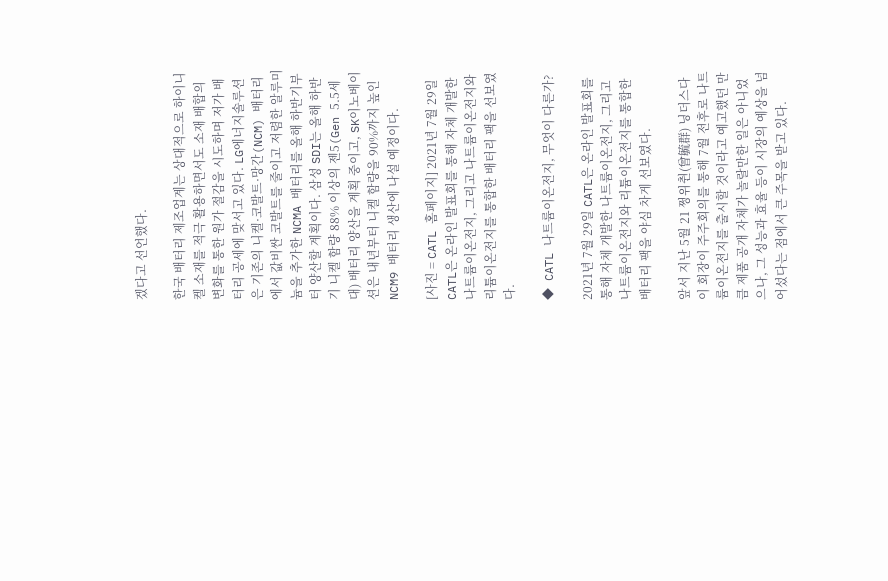겠다고 선언했다.

한국 배터리 제조업계는 상대적으로 하이니켈 소재를 적극 활용하면서도 소재 배합의 변화를 통한 원가 절감을 시도하며 저가 배터리 공세에 맞서고 있다. LG에너지솔루션은 기존의 니켈·코발트·망간(NCM) 배터리에서 값비싼 코발트를 줄이고 저렴한 알루미늄을 추가한 NCMA 배터리를 올해 하반기부터 양산할 계획이다. 삼성 SDI는 올해 하반기 니켈 함량 88% 이상의 젠5(Gen 5.5세대) 배터리 양산을 계획 중이고, SK이노베이션은 내년부터 니켈 함량을 90%까지 높인 NCM9 배터리 생산에 나설 예정이다.

[사진 = CATL 홈페이지] 2021년 7월 29일 CATL은 온라인 발표회를 통해 자체 개발한 나트륨이온전지, 그리고 나트륨이온전지와 리튬이온전지를 통합한 배터리 팩을 선보였다.

◆ CATL 나트륨이온전지, 무엇이 다른가?

2021년 7월 29일 CATL은 온라인 발표회를 통해 자체 개발한 나트륨이온전지, 그리고 나트륨이온전지와 리튬이온전지를 통합한 배터리 팩을 야심 차게 선보였다.

앞서 지난 5월 21 쩡위췬(曾毓群) 닝더스다이 회장이 주주회의를 통해 7월 전후로 나트륨이온전지를 출시할 것이라고 예고했던 만큼 제품 공개 자체가 놀랄만한 일은 아니었으나, 그 성능과 효율 등이 시장의 예상을 넘어섰다는 점에서 큰 주목을 받고 있다.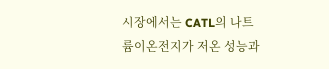시장에서는 CATL의 나트륨이온전지가 저온 성능과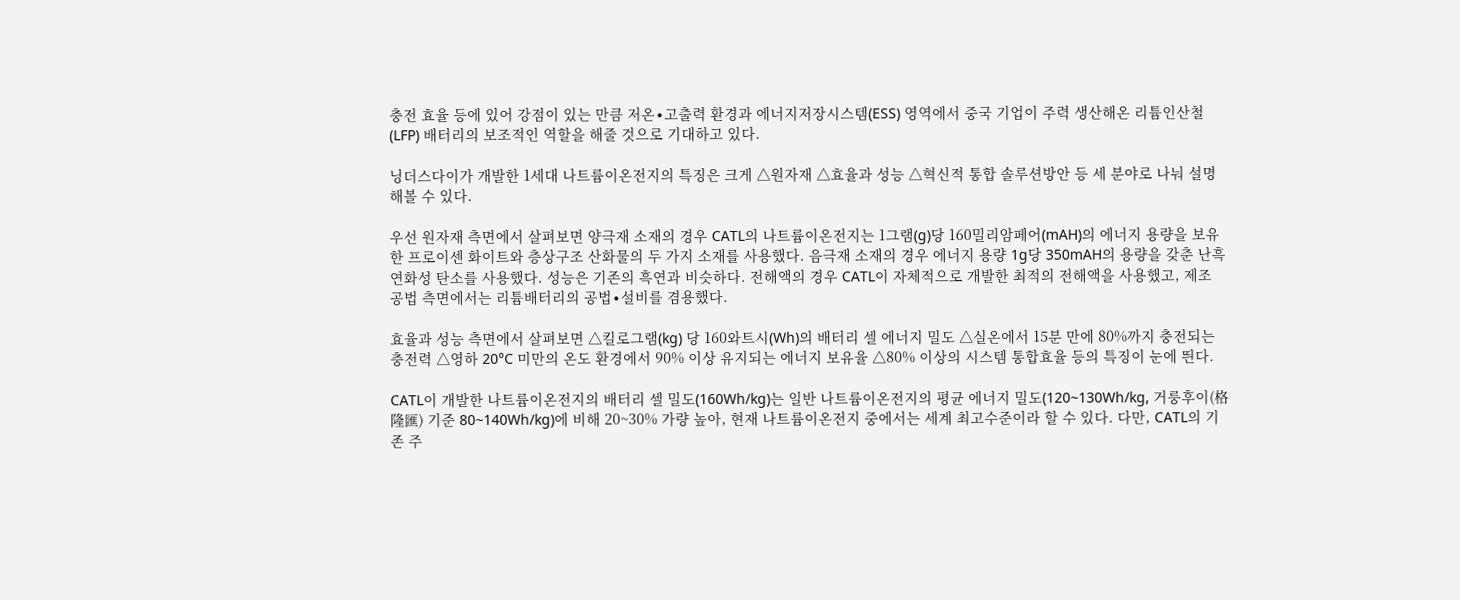충전 효율 등에 있어 강점이 있는 만큼 저온∙고출력 환경과 에너지저장시스템(ESS) 영역에서 중국 기업이 주력 생산해온 리튬인산철(LFP) 배터리의 보조적인 역할을 해줄 것으로 기대하고 있다.

닝더스다이가 개발한 1세대 나트륨이온전지의 특징은 크게 △원자재 △효율과 성능 △혁신적 통합 솔루션방안 등 세 분야로 나눠 설명해볼 수 있다.

우선 원자재 측면에서 살펴보면 양극재 소재의 경우 CATL의 나트륨이온전지는 1그램(g)당 160밀리암페어(mAH)의 에너지 용량을 보유한 프로이센 화이트와 층상구조 산화물의 두 가지 소재를 사용했다. 음극재 소재의 경우 에너지 용량 1g당 350mAH의 용량을 갖춘 난흑연화성 탄소를 사용했다. 성능은 기존의 흑연과 비슷하다. 전해액의 경우 CATL이 자체적으로 개발한 최적의 전해액을 사용했고, 제조 공법 측면에서는 리튬배터리의 공법∙설비를 겸용했다.

효율과 성능 측면에서 살펴보면 △킬로그램(kg) 당 160와트시(Wh)의 배터리 셀 에너지 밀도 △실온에서 15분 만에 80%까지 충전되는 충전력 △영하 20°C 미만의 온도 환경에서 90% 이상 유지되는 에너지 보유율 △80% 이상의 시스템 통합효율 등의 특징이 눈에 띈다.

CATL이 개발한 나트륨이온전지의 배터리 셀 밀도(160Wh/kg)는 일반 나트륨이온전지의 평균 에너지 밀도(120~130Wh/kg, 거룽후이(格隆匯) 기준 80~140Wh/kg)에 비해 20~30% 가량 높아, 현재 나트륨이온전지 중에서는 세계 최고수준이라 할 수 있다. 다만, CATL의 기존 주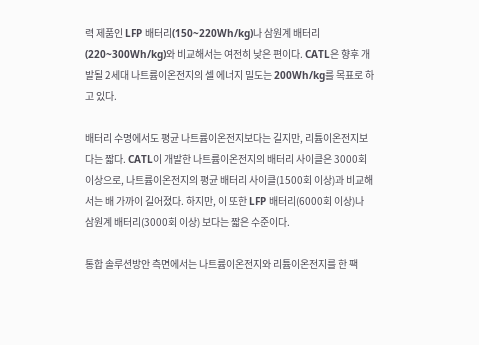력 제품인 LFP 배터리(150~220Wh/kg)나 삼원계 배터리(220~300Wh/kg)와 비교해서는 여전히 낮은 편이다. CATL은 향후 개발될 2세대 나트륨이온전지의 셀 에너지 밀도는 200Wh/kg를 목표로 하고 있다.

배터리 수명에서도 평균 나트륨이온전지보다는 길지만, 리튬이온전지보다는 짧다. CATL이 개발한 나트륨이온전지의 배터리 사이클은 3000회 이상으로, 나트륨이온전지의 평균 배터리 사이클(1500회 이상)과 비교해서는 배 가까이 길어졌다. 하지만, 이 또한 LFP 배터리(6000회 이상)나 삼원계 배터리(3000회 이상) 보다는 짧은 수준이다.

통합 솔루션방안 측면에서는 나트륨이온전지와 리튬이온전지를 한 팩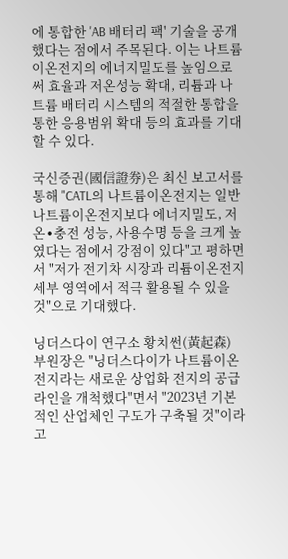에 통합한 'AB 배터리 팩' 기술을 공개했다는 점에서 주목된다. 이는 나트륨이온전지의 에너지밀도를 높임으로써 효율과 저온성능 확대, 리튬과 나트륨 배터리 시스템의 적절한 통합을 통한 응용범위 확대 등의 효과를 기대할 수 있다.

국신증권(國信證券)은 최신 보고서를 통해 "CATL의 나트륨이온전지는 일반 나트륨이온전지보다 에너지밀도, 저온∙충전 성능, 사용수명 등을 크게 높였다는 점에서 강점이 있다"고 평하면서 "저가 전기차 시장과 리튬이온전지 세부 영역에서 적극 활용될 수 있을 것"으로 기대했다.

닝더스다이 연구소 황치썬(黃起森) 부원장은 "닝더스다이가 나트륨이온전지라는 새로운 상업화 전지의 공급라인을 개척했다"면서 "2023년 기본적인 산업체인 구도가 구축될 것"이라고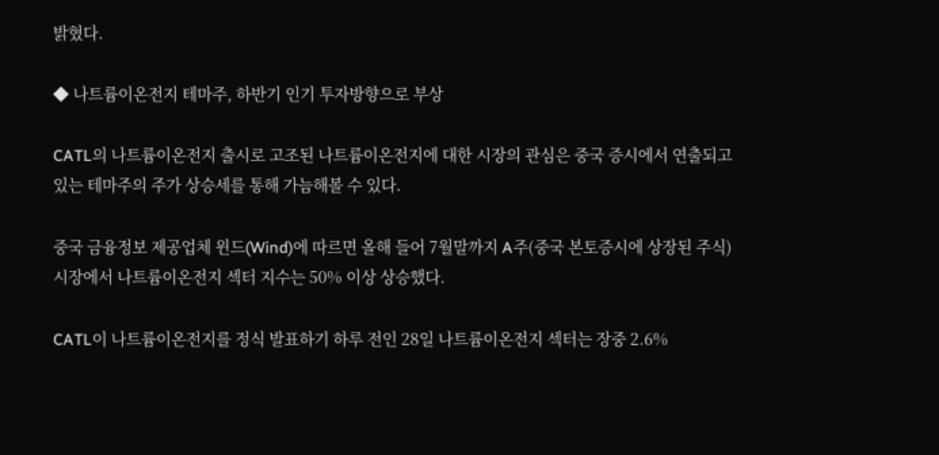밝혔다.

◆ 나트륨이온전지 테마주, 하반기 인기 투자방향으로 부상

CATL의 나트륨이온전지 출시로 고조된 나트륨이온전지에 대한 시장의 관심은 중국 증시에서 연출되고 있는 테마주의 주가 상승세를 통해 가늠해볼 수 있다.

중국 금융정보 제공업체 윈드(Wind)에 따르면 올해 들어 7월말까지 A주(중국 본토증시에 상장된 주식) 시장에서 나트륨이온전지 섹터 지수는 50% 이상 상승했다.

CATL이 나트륨이온전지를 정식 발표하기 하루 전인 28일 나트륨이온전지 섹터는 장중 2.6%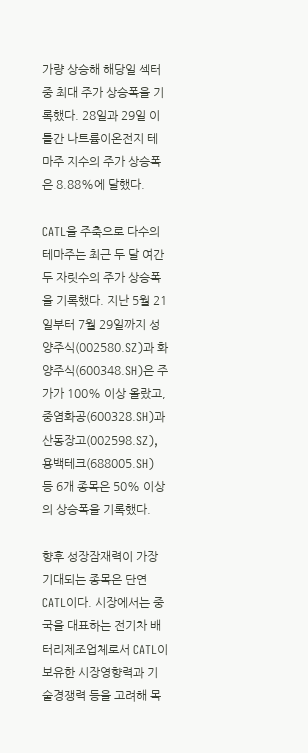가량 상승해 해당일 섹터 중 최대 주가 상승폭을 기록했다. 28일과 29일 이틀간 나트륨이온전지 테마주 지수의 주가 상승폭은 8.88%에 달했다.

CATL을 주축으로 다수의 테마주는 최근 두 달 여간 두 자릿수의 주가 상승폭을 기록했다. 지난 5월 21일부터 7월 29일까지 성양주식(002580.SZ)과 화양주식(600348.SH)은 주가가 100% 이상 올랐고, 중염화공(600328.SH)과 산동장고(002598.SZ), 용백테크(688005.SH) 등 6개 종목은 50% 이상의 상승폭을 기록했다.

향후 성장잠재력이 가장 기대되는 종목은 단연 CATL이다. 시장에서는 중국을 대표하는 전기차 배터리제조업체로서 CATL이 보유한 시장영향력과 기술경쟁력 등을 고려해 목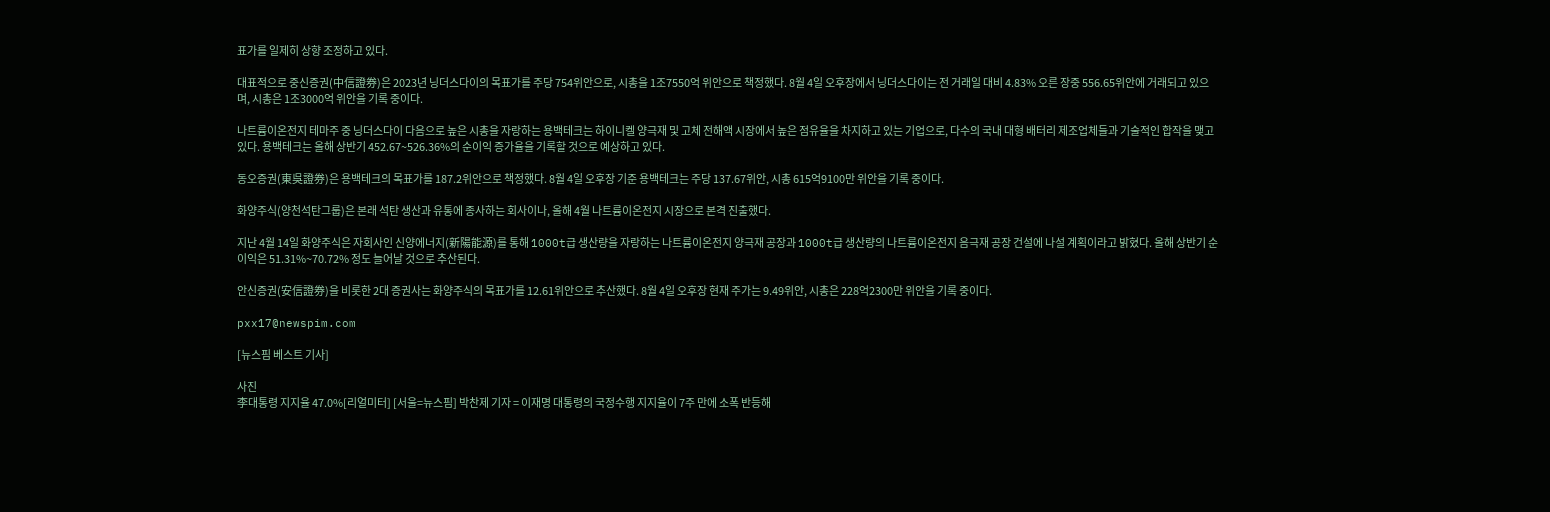표가를 일제히 상향 조정하고 있다.

대표적으로 중신증권(中信證券)은 2023년 닝더스다이의 목표가를 주당 754위안으로, 시총을 1조7550억 위안으로 책정했다. 8월 4일 오후장에서 닝더스다이는 전 거래일 대비 4.83% 오른 장중 556.65위안에 거래되고 있으며, 시총은 1조3000억 위안을 기록 중이다.

나트륨이온전지 테마주 중 닝더스다이 다음으로 높은 시총을 자랑하는 용백테크는 하이니켈 양극재 및 고체 전해액 시장에서 높은 점유율을 차지하고 있는 기업으로, 다수의 국내 대형 배터리 제조업체들과 기술적인 합작을 맺고 있다. 용백테크는 올해 상반기 452.67~526.36%의 순이익 증가율을 기록할 것으로 예상하고 있다.

동오증권(東吳證券)은 용백테크의 목표가를 187.2위안으로 책정했다. 8월 4일 오후장 기준 용백테크는 주당 137.67위안, 시총 615억9100만 위안을 기록 중이다.

화양주식(양천석탄그룹)은 본래 석탄 생산과 유통에 종사하는 회사이나, 올해 4월 나트륨이온전지 시장으로 본격 진출했다.

지난 4월 14일 화양주식은 자회사인 신양에너지(新陽能源)를 통해 1000t급 생산량을 자랑하는 나트륨이온전지 양극재 공장과 1000t급 생산량의 나트륨이온전지 음극재 공장 건설에 나설 계획이라고 밝혔다. 올해 상반기 순이익은 51.31%~70.72% 정도 늘어날 것으로 추산된다.

안신증권(安信證券)을 비롯한 2대 증권사는 화양주식의 목표가를 12.61위안으로 추산했다. 8월 4일 오후장 현재 주가는 9.49위안, 시총은 228억2300만 위안을 기록 중이다.

pxx17@newspim.com

[뉴스핌 베스트 기사]

사진
李대통령 지지율 47.0%[리얼미터] [서울=뉴스핌] 박찬제 기자 = 이재명 대통령의 국정수행 지지율이 7주 만에 소폭 반등해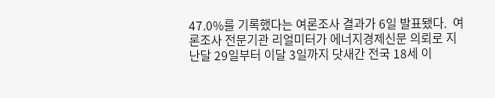47.0%를 기록했다는 여론조사 결과가 6일 발표됐다.  여론조사 전문기관 리얼미터가 에너지경제신문 의뢰로 지난달 29일부터 이달 3일까지 닷새간 전국 18세 이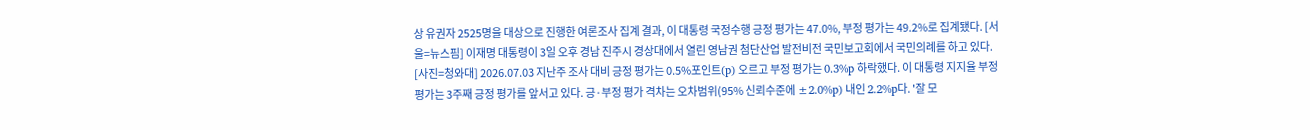상 유권자 2525명을 대상으로 진행한 여론조사 집계 결과, 이 대통령 국정수행 긍정 평가는 47.0%, 부정 평가는 49.2%로 집계됐다. [서울=뉴스핌] 이재명 대통령이 3일 오후 경남 진주시 경상대에서 열린 영남권 첨단산업 발전비전 국민보고회에서 국민의례를 하고 있다. [사진=청와대] 2026.07.03 지난주 조사 대비 긍정 평가는 0.5%포인트(p) 오르고 부정 평가는 0.3%p 하락했다. 이 대통령 지지율 부정 평가는 3주째 긍정 평가를 앞서고 있다. 긍·부정 평가 격차는 오차범위(95% 신뢰수준에 ±2.0%p) 내인 2.2%p다. '잘 모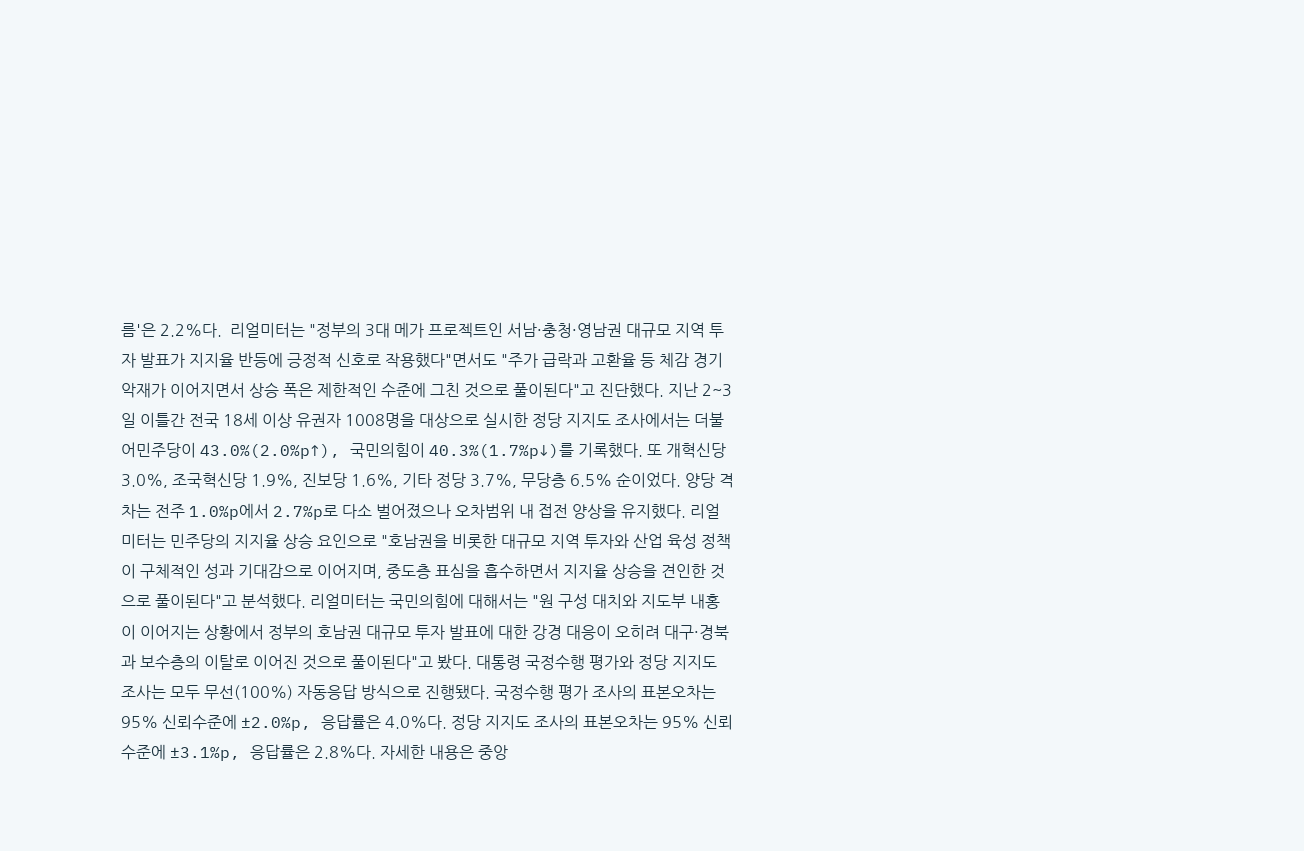름'은 2.2%다.  리얼미터는 "정부의 3대 메가 프로젝트인 서남·충청·영남권 대규모 지역 투자 발표가 지지율 반등에 긍정적 신호로 작용했다"면서도 "주가 급락과 고환율 등 체감 경기 악재가 이어지면서 상승 폭은 제한적인 수준에 그친 것으로 풀이된다"고 진단했다. 지난 2~3일 이틀간 전국 18세 이상 유권자 1008명을 대상으로 실시한 정당 지지도 조사에서는 더불어민주당이 43.0%(2.0%p↑), 국민의힘이 40.3%(1.7%p↓)를 기록했다. 또 개혁신당 3.0%, 조국혁신당 1.9%, 진보당 1.6%, 기타 정당 3.7%, 무당층 6.5% 순이었다. 양당 격차는 전주 1.0%p에서 2.7%p로 다소 벌어졌으나 오차범위 내 접전 양상을 유지했다. 리얼미터는 민주당의 지지율 상승 요인으로 "호남권을 비롯한 대규모 지역 투자와 산업 육성 정책이 구체적인 성과 기대감으로 이어지며, 중도층 표심을 흡수하면서 지지율 상승을 견인한 것으로 풀이된다"고 분석했다. 리얼미터는 국민의힘에 대해서는 "원 구성 대치와 지도부 내홍이 이어지는 상황에서 정부의 호남권 대규모 투자 발표에 대한 강경 대응이 오히려 대구·경북과 보수층의 이탈로 이어진 것으로 풀이된다"고 봤다. 대통령 국정수행 평가와 정당 지지도 조사는 모두 무선(100%) 자동응답 방식으로 진행됐다. 국정수행 평가 조사의 표본오차는 95% 신뢰수준에 ±2.0%p, 응답률은 4.0%다. 정당 지지도 조사의 표본오차는 95% 신뢰수준에 ±3.1%p, 응답률은 2.8%다. 자세한 내용은 중앙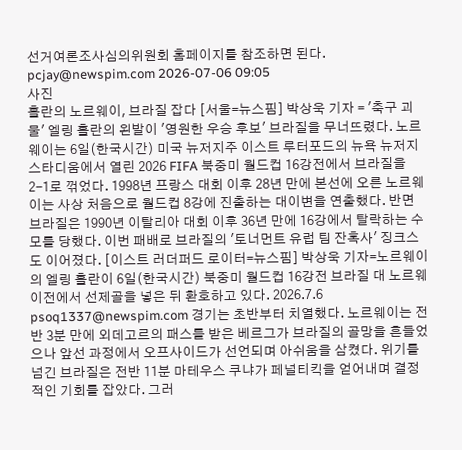선거여론조사심의위원회 홈페이지를 참조하면 된다. pcjay@newspim.com 2026-07-06 09:05
사진
홀란의 노르웨이, 브라질 잡다 [서울=뉴스핌] 박상욱 기자 = '축구 괴물' 엘링 홀란의 왼발이 '영원한 우승 후보' 브라질을 무너뜨렸다. 노르웨이는 6일(한국시간) 미국 뉴저지주 이스트 루터포드의 뉴욕 뉴저지 스타디움에서 열린 2026 FIFA 북중미 월드컵 16강전에서 브라질을 2-1로 꺾었다. 1998년 프랑스 대회 이후 28년 만에 본선에 오른 노르웨이는 사상 처음으로 월드컵 8강에 진출하는 대이변을 연출했다. 반면 브라질은 1990년 이탈리아 대회 이후 36년 만에 16강에서 탈락하는 수모를 당했다. 이번 패배로 브라질의 '토너먼트 유럽 팀 잔혹사' 징크스도 이어졌다. [이스트 러더퍼드 로이터=뉴스핌] 박상욱 기자=노르웨이의 엘링 홀란이 6일(한국시간) 북중미 월드컵 16강전 브라질 대 노르웨이전에서 선제골을 넣은 뒤 환호하고 있다. 2026.7.6 psoq1337@newspim.com 경기는 초반부터 치열했다. 노르웨이는 전반 3분 만에 외데고르의 패스를 받은 베르그가 브라질의 골망을 흔들었으나 앞선 과정에서 오프사이드가 선언되며 아쉬움을 삼켰다. 위기를 넘긴 브라질은 전반 11분 마테우스 쿠냐가 페널티킥을 얻어내며 결정적인 기회를 잡았다. 그러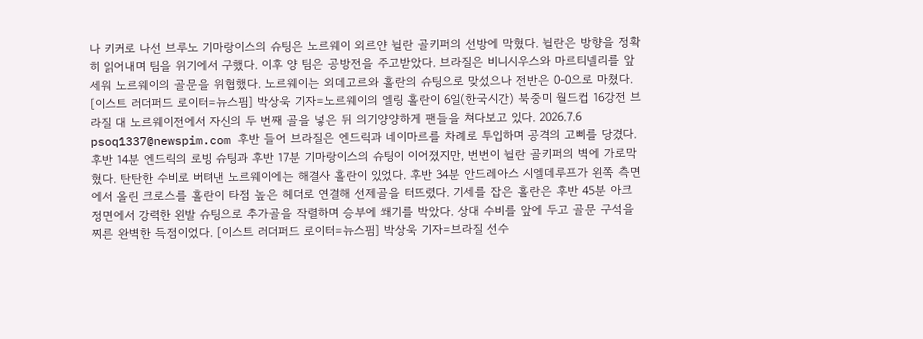나 키커로 나선 브루노 기마랑이스의 슈팅은 노르웨이 외르얀 뉠란 골키퍼의 선방에 막혔다. 뉠란은 방향을 정확히 읽어내며 팀을 위기에서 구했다. 이후 양 팀은 공방전을 주고받았다. 브라질은 비니시우스와 마르티넬리를 앞세워 노르웨이의 골문을 위협했다. 노르웨이는 외데고르와 홀란의 슈팅으로 맞섰으나 전반은 0-0으로 마쳤다. [이스트 러더퍼드 로이터=뉴스핌] 박상욱 기자=노르웨이의 엘링 홀란이 6일(한국시간) 북중미 월드컵 16강전 브라질 대 노르웨이전에서 자신의 두 번째 골을 넣은 뒤 의기양양하게 팬들을 쳐다보고 있다. 2026.7.6 psoq1337@newspim.com 후반 들어 브라질은 엔드릭과 네이마르를 차례로 투입하며 공격의 고삐를 당겼다. 후반 14분 엔드릭의 로빙 슈팅과 후반 17분 기마랑이스의 슈팅이 이어졌지만, 번번이 뉠란 골키퍼의 벽에 가로막혔다. 탄탄한 수비로 버텨낸 노르웨이에는 해결사 홀란이 있었다. 후반 34분 안드레아스 시엘데루프가 왼쪽 측면에서 올린 크로스를 홀란이 타점 높은 헤더로 연결해 선제골을 터뜨렸다. 기세를 잡은 홀란은 후반 45분 아크 정면에서 강력한 왼발 슈팅으로 추가골을 작렬하며 승부에 쐐기를 박았다. 상대 수비를 앞에 두고 골문 구석을 찌른 완벽한 득점이었다. [이스트 러더퍼드 로이터=뉴스핌] 박상욱 기자=브라질 선수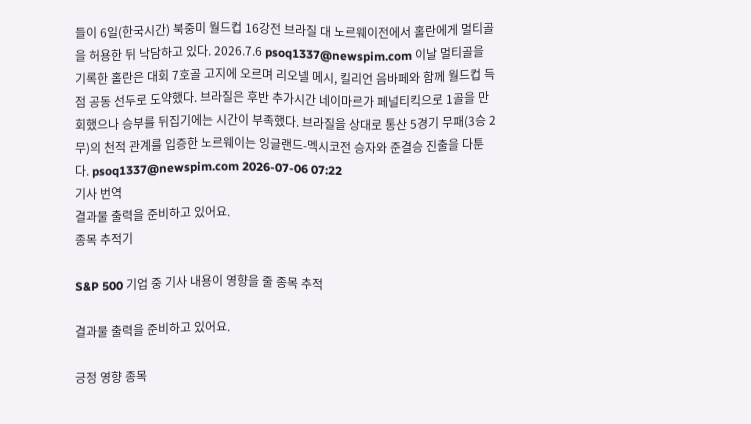들이 6일(한국시간) 북중미 월드컵 16강전 브라질 대 노르웨이전에서 홀란에게 멀티골을 허용한 뒤 낙담하고 있다. 2026.7.6 psoq1337@newspim.com 이날 멀티골을 기록한 홀란은 대회 7호골 고지에 오르며 리오넬 메시, 킬리언 음바페와 함께 월드컵 득점 공동 선두로 도약했다. 브라질은 후반 추가시간 네이마르가 페널티킥으로 1골을 만회했으나 승부를 뒤집기에는 시간이 부족했다. 브라질을 상대로 통산 5경기 무패(3승 2무)의 천적 관계를 입증한 노르웨이는 잉글랜드-멕시코전 승자와 준결승 진출을 다툰다. psoq1337@newspim.com 2026-07-06 07:22
기사 번역
결과물 출력을 준비하고 있어요.
종목 추적기

S&P 500 기업 중 기사 내용이 영향을 줄 종목 추적

결과물 출력을 준비하고 있어요.

긍정 영향 종목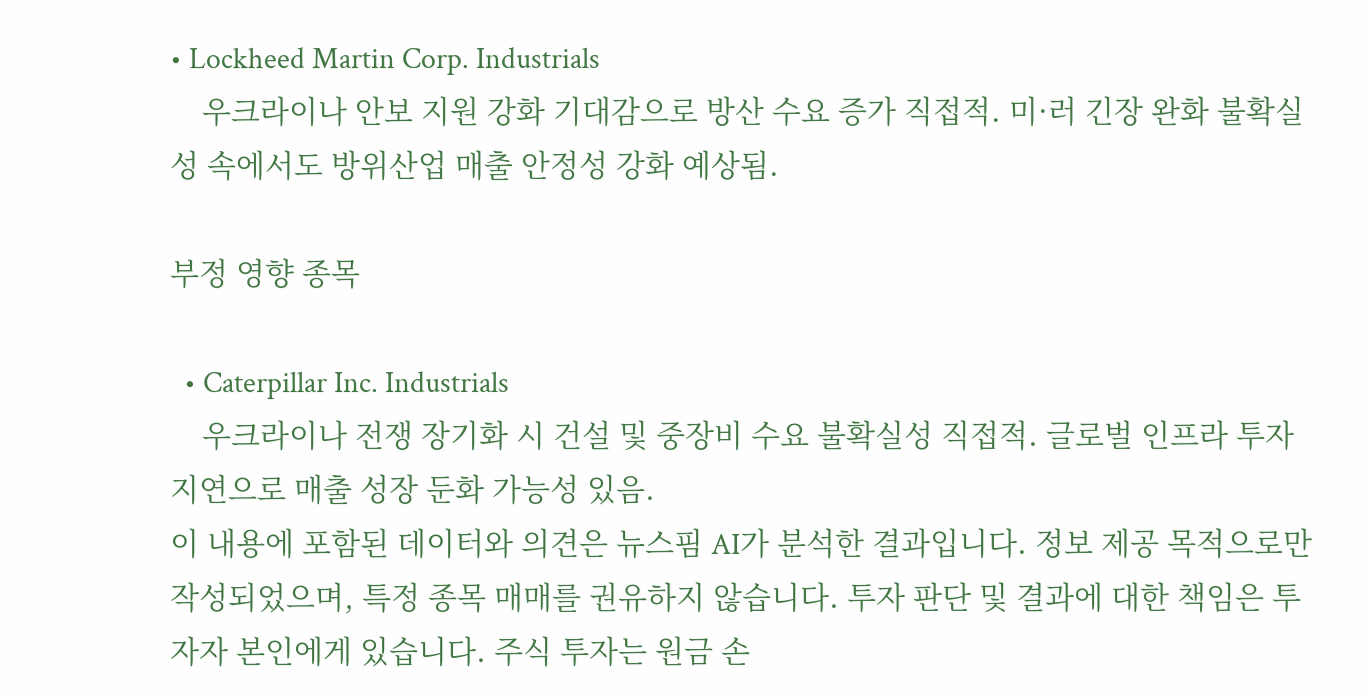• Lockheed Martin Corp. Industrials
    우크라이나 안보 지원 강화 기대감으로 방산 수요 증가 직접적. 미·러 긴장 완화 불확실성 속에서도 방위산업 매출 안정성 강화 예상됨.

부정 영향 종목

  • Caterpillar Inc. Industrials
    우크라이나 전쟁 장기화 시 건설 및 중장비 수요 불확실성 직접적. 글로벌 인프라 투자 지연으로 매출 성장 둔화 가능성 있음.
이 내용에 포함된 데이터와 의견은 뉴스핌 AI가 분석한 결과입니다. 정보 제공 목적으로만 작성되었으며, 특정 종목 매매를 권유하지 않습니다. 투자 판단 및 결과에 대한 책임은 투자자 본인에게 있습니다. 주식 투자는 원금 손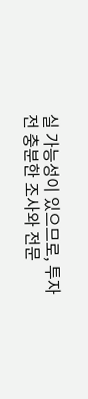실 가능성이 있으므로, 투자 전 충분한 조사와 전문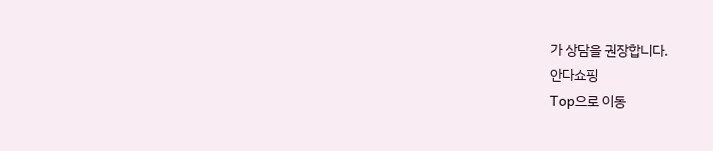가 상담을 권장합니다.
안다쇼핑
Top으로 이동